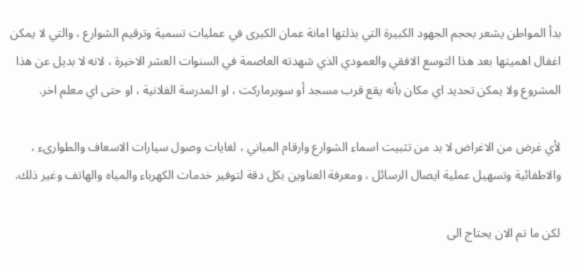بدأ المواطن يشعر بحجم الجهود الكبيرة التي بذلتها امانة عمان الكبرى في عمليات تسمية وترقيم الشوارع ، والتي لا يمكن اغفال اهميتها بعد هذا التوسع الافقي والعمودي الذي شهدته العاصمة في السنوات العشر الاخيرة ، لانه لا بديل عن هذا المشروع ولا يمكن تحديد اي مكان بأنه يقع قرب مسجد أو سوبرماركت ، او المدرسة الفلانية ، او حتى اي معلم اخر.

لأي غرض من الاغراض لا بد من تثبيت اسماء الشوارع وارقام المباني ، لغايات وصول سيارات الاسعاف والطوارىء ، والاطفائية وتسهيل عملية ايصال الرسائل ، ومعرفة العناوين بكل دقة لتوفير خدمات الكهرباء والمياه والهاتف وغير ذلك.

لكن ما تم الان يحتاج الى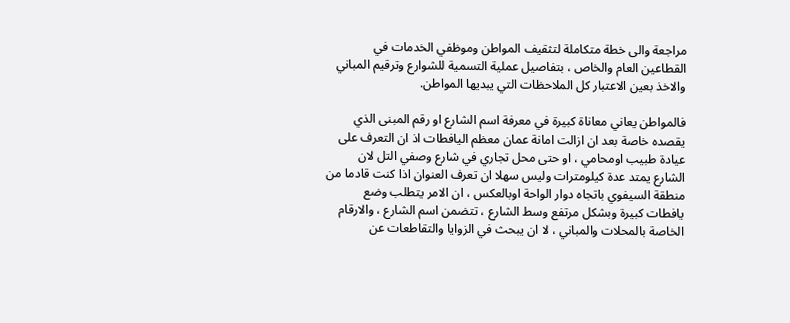مراجعة والى خطة متكاملة لتثقيف المواطن وموظفي الخدمات في القطاعين العام والخاص ، بتفاصيل عملية التسمية للشوارع وترقيم المباني والاخذ بعين الاعتبار كل الملاحظات التي يبديها المواطن.

فالمواطن يعاني معاناة كبيرة في معرفة اسم الشارع او رقم المبنى الذي يقصده خاصة بعد ان ازالت امانة عمان معظم اليافطات اذ ان التعرف على عيادة طبيب اومحامي ، او حتى محل تجاري في شارع وصفي التل لان الشارع يمتد عدة كيلومترات وليس سهلا ان تعرف العنوان اذا كنت قادما من منطقة السيفوي باتجاه دوار الواحة اوبالعكس ، ان الامر يتطلب وضع يافطات كبيرة وبشكل مرتفع وسط الشارع ، تتضمن اسم الشارع ، والارقام الخاصة بالمحلات والمباني ، لا ان يبحث في الزوايا والتقاطعات عن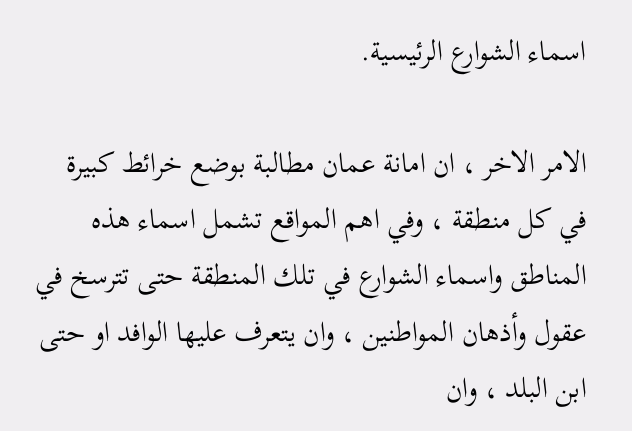اسماء الشوارع الرئيسية.

الامر الاخر ، ان امانة عمان مطالبة بوضع خرائط كبيرة في كل منطقة ، وفي اهم المواقع تشمل اسماء هذه المناطق واسماء الشوارع في تلك المنطقة حتى تترسخ في عقول وأذهان المواطنين ، وان يتعرف عليها الوافد او حتى ابن البلد ، وان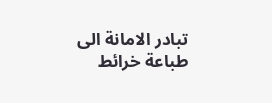تبادر الامانة الى طباعة خرائط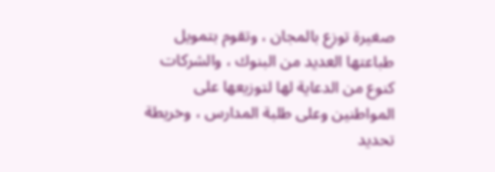صغيرة توزع بالمجان ، وتقوم بتمويل طباعتها العديد من البنوك ، والشركات كنوع من الدعاية لها لتوزيعها على المواطنين وعلى طلبة المدارس ، وخريطة تحديد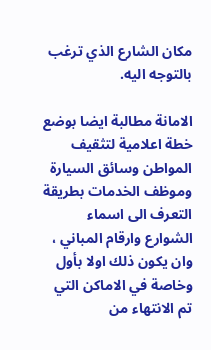مكان الشارع الذي ترغب بالتوجه اليه.

الامانة مطالبة ايضا بوضع خطة اعلامية لتثقيف المواطن وسائق السيارة وموظف الخدمات بطريقة التعرف الى اسماء الشوارع وارقام المباني ، وان يكون ذلك اولا بأول وخاصة في الاماكن التي تم الانتهاء من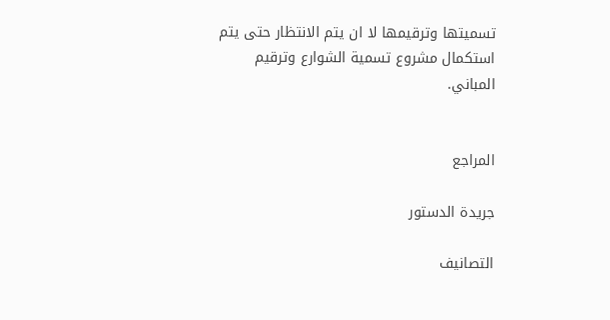تسميتها وترقيمها لا ان يتم الانتظار حتى يتم استكمال مشروع تسمية الشوارع وترقيم المباني.


المراجع

جريدة الدستور

التصانيف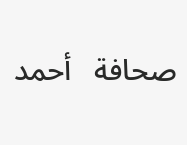صحافة   أحمد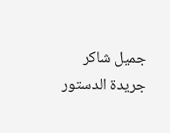جميل شاكر   جريدة الدستور